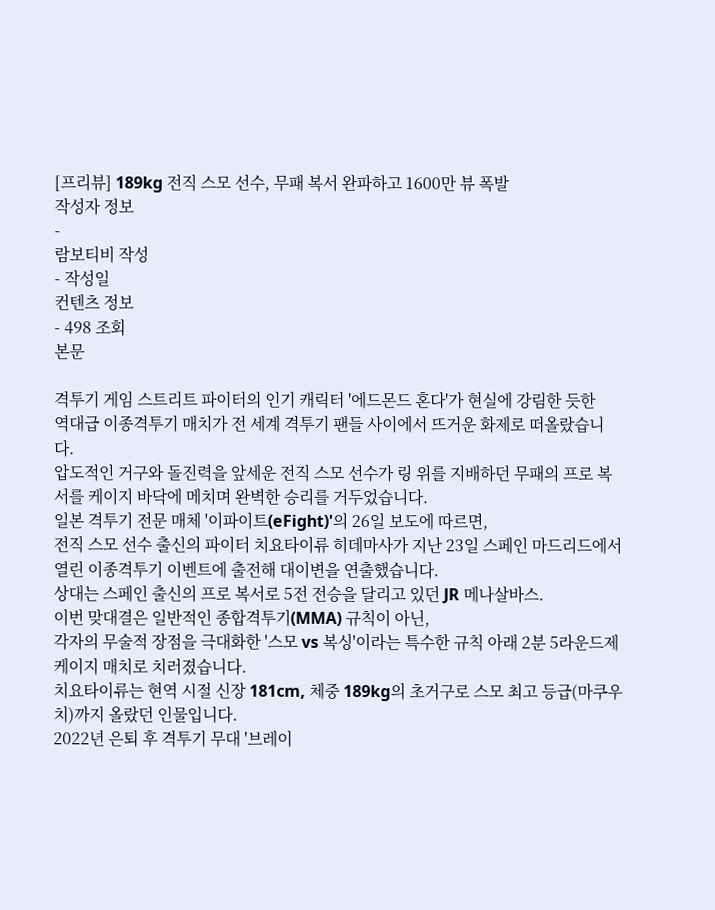[프리뷰] 189kg 전직 스모 선수, 무패 복서 완파하고 1600만 뷰 폭발
작성자 정보
-
람보티비 작성
- 작성일
컨텐츠 정보
- 498 조회
본문

격투기 게임 스트리트 파이터의 인기 캐릭터 '에드몬드 혼다'가 현실에 강림한 듯한
역대급 이종격투기 매치가 전 세계 격투기 팬들 사이에서 뜨거운 화제로 떠올랐습니다.
압도적인 거구와 돌진력을 앞세운 전직 스모 선수가 링 위를 지배하던 무패의 프로 복서를 케이지 바닥에 메치며 완벽한 승리를 거두었습니다.
일본 격투기 전문 매체 '이파이트(eFight)'의 26일 보도에 따르면,
전직 스모 선수 출신의 파이터 치요타이류 히데마사가 지난 23일 스페인 마드리드에서 열린 이종격투기 이벤트에 출전해 대이변을 연출했습니다.
상대는 스페인 출신의 프로 복서로 5전 전승을 달리고 있던 JR 메나살바스.
이번 맞대결은 일반적인 종합격투기(MMA) 규칙이 아닌,
각자의 무술적 장점을 극대화한 '스모 vs 복싱'이라는 특수한 규칙 아래 2분 5라운드제 케이지 매치로 치러졌습니다.
치요타이류는 현역 시절 신장 181cm, 체중 189kg의 초거구로 스모 최고 등급(마쿠우치)까지 올랐던 인물입니다.
2022년 은퇴 후 격투기 무대 '브레이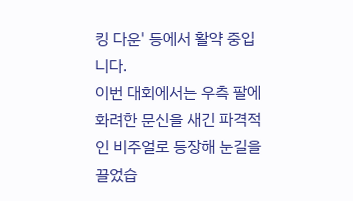킹 다운' 등에서 활약 중입니다.
이번 대회에서는 우측 팔에 화려한 문신을 새긴 파격적인 비주얼로 등장해 눈길을 끌었습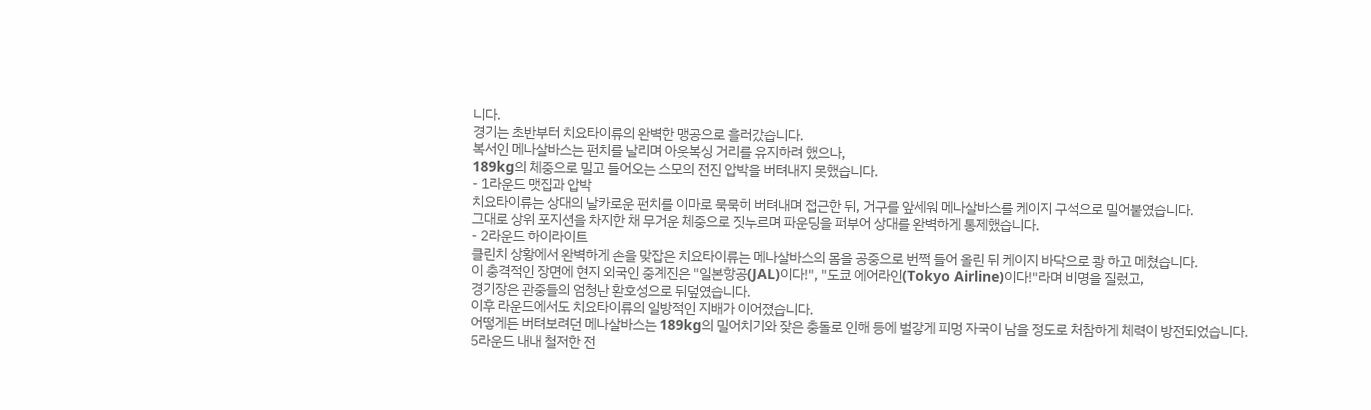니다.
경기는 초반부터 치요타이류의 완벽한 맹공으로 흘러갔습니다.
복서인 메나살바스는 펀치를 날리며 아웃복싱 거리를 유지하려 했으나,
189kg의 체중으로 밀고 들어오는 스모의 전진 압박을 버텨내지 못했습니다.
- 1라운드 맷집과 압박
치요타이류는 상대의 날카로운 펀치를 이마로 묵묵히 버텨내며 접근한 뒤, 거구를 앞세워 메나살바스를 케이지 구석으로 밀어붙였습니다.
그대로 상위 포지션을 차지한 채 무거운 체중으로 짓누르며 파운딩을 퍼부어 상대를 완벽하게 통제했습니다.
- 2라운드 하이라이트
클린치 상황에서 완벽하게 손을 맞잡은 치요타이류는 메나살바스의 몸을 공중으로 번쩍 들어 올린 뒤 케이지 바닥으로 쾅 하고 메쳤습니다.
이 충격적인 장면에 현지 외국인 중계진은 "일본항공(JAL)이다!", "도쿄 에어라인(Tokyo Airline)이다!"라며 비명을 질렀고,
경기장은 관중들의 엄청난 환호성으로 뒤덮였습니다.
이후 라운드에서도 치요타이류의 일방적인 지배가 이어졌습니다.
어떻게든 버텨보려던 메나살바스는 189kg의 밀어치기와 잦은 충돌로 인해 등에 벌갛게 피멍 자국이 남을 정도로 처참하게 체력이 방전되었습니다.
5라운드 내내 철저한 전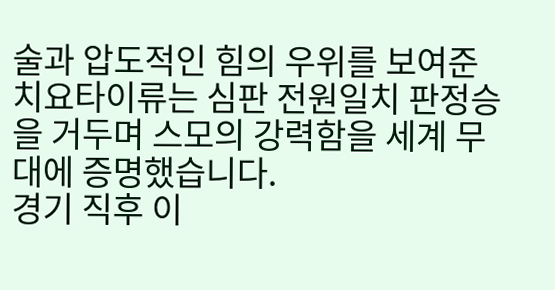술과 압도적인 힘의 우위를 보여준 치요타이류는 심판 전원일치 판정승을 거두며 스모의 강력함을 세계 무대에 증명했습니다.
경기 직후 이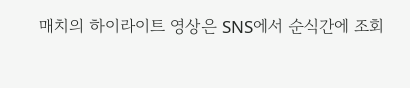매치의 하이라이트 영상은 SNS에서 순식간에 조회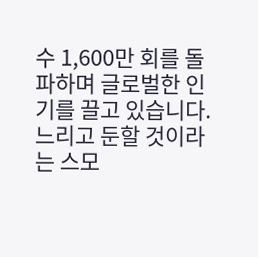수 1,600만 회를 돌파하며 글로벌한 인기를 끌고 있습니다.
느리고 둔할 것이라는 스모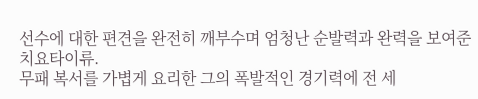선수에 대한 편견을 완전히 깨부수며 엄청난 순발력과 완력을 보여준 치요타이류.
무패 복서를 가볍게 요리한 그의 폭발적인 경기력에 전 세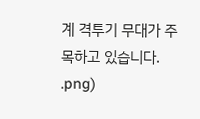계 격투기 무대가 주목하고 있습니다.
.png)